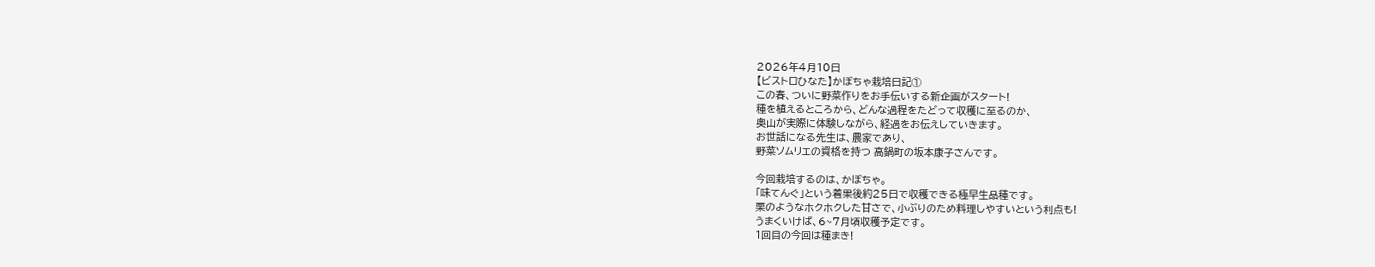2026年4月10日
【ビストロひなた】かぼちゃ栽培日記①
この春、ついに野菜作りをお手伝いする新企画がスタート!
種を植えるところから、どんな過程をたどって収穫に至るのか、
奥山が実際に体験しながら、経過をお伝えしていきます。
お世話になる先生は、農家であり、
野菜ソムリエの資格を持つ 高鍋町の坂本康子さんです。

今回栽培するのは、かぼちゃ。
「味てんぐ」という着果後約25日で収穫できる極早生品種です。
栗のようなホクホクした甘さで、小ぶりのため料理しやすいという利点も!
うまくいけば、6~7月頃収穫予定です。
1回目の今回は種まき!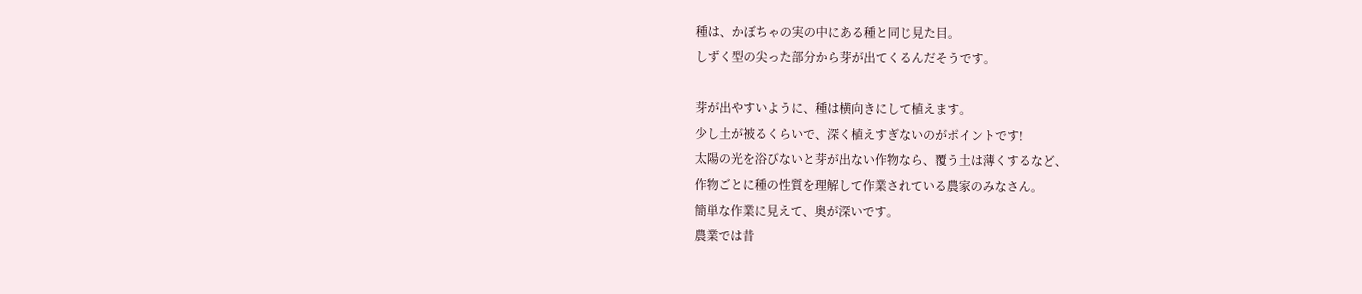種は、かぼちゃの実の中にある種と同じ見た目。
しずく型の尖った部分から芽が出てくるんだそうです。

芽が出やすいように、種は横向きにして植えます。
少し土が被るくらいで、深く植えすぎないのがポイントです!
太陽の光を浴びないと芽が出ない作物なら、覆う土は薄くするなど、
作物ごとに種の性質を理解して作業されている農家のみなさん。
簡単な作業に見えて、奥が深いです。
農業では昔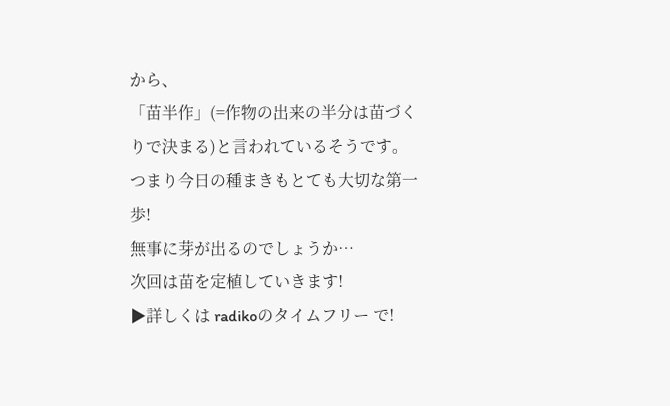から、
「苗半作」(=作物の出来の半分は苗づくりで決まる)と言われているそうです。
つまり今日の種まきもとても大切な第一歩!
無事に芽が出るのでしょうか…
次回は苗を定植していきます!
▶詳しくは radikoのタイムフリー で!